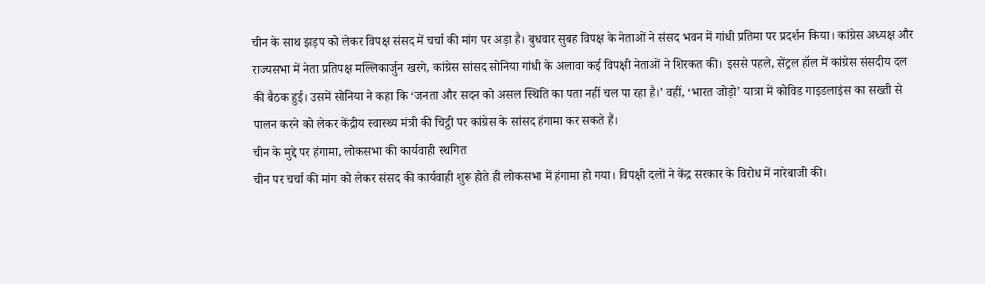चीन के साथ झड़प को लेकर विपक्ष संसद में चर्चा की मांग पर अड़ा है। बुधवार सुबह विपक्ष के नेताओं ने संसद भवन में गांधी प्रतिमा पर प्रदर्शन किया। कांग्रेस अध्यक्ष और राज्यसभा में नेता प्रतिपक्ष मल्लिकार्जुन खरगे, कांग्रेस सांसद सोनिया गांधी के अलावा कई विपक्षी नेताओं ने शिरकत की। इससे पहले, सेंट्रल हॉल में कांग्रेस संसदीय दल की बैठक हुई। उसमें सोनिया ने कहा कि ‘जनता और सदन को असल स्थिति का पता नहीं चल पा रहा है।’ वहीं, ‘भारत जोड़ो’ यात्रा में कोविड गाइडलाइंस का सख्ती से पालन करने को लेकर केंद्रीय स्वास्थ्य मंत्री की चिट्ठी पर कांग्रेस के सांसद हंगामा कर सकते हैं।
चीन के मुद्दे पर हंगामा, लोकसभा की कार्यवाही स्थगित
चीन पर चर्चा की मांग को लेकर संसद की कार्यवाही शुरू होते ही लोकसभा में हंगामा हो गया। विपक्षी दलों ने केंद्र सरकार के विरोध में नारेबाजी की।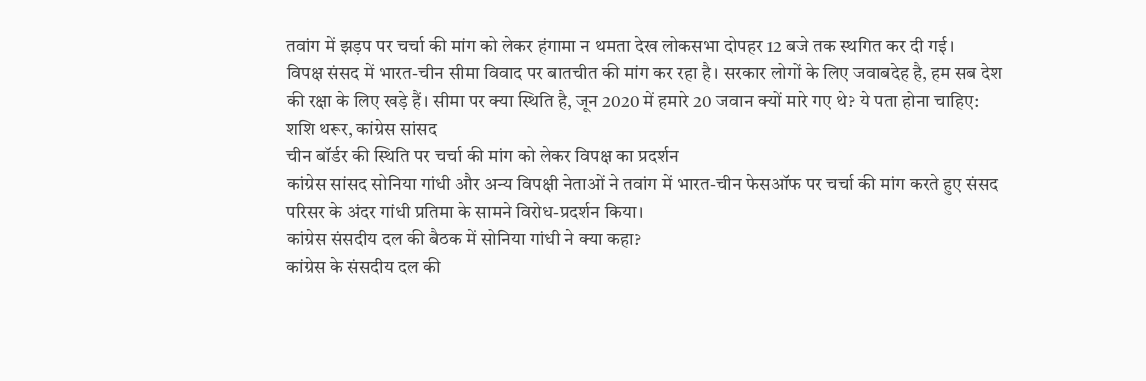तवांग में झड़प पर चर्चा की मांग को लेकर हंगामा न थमता देख लोकसभा दोपहर 12 बजे तक स्थगित कर दी गई।
विपक्ष संसद में भारत-चीन सीमा विवाद पर बातचीत की मांग कर रहा है। सरकार लोगों के लिए जवाबदेह है, हम सब देश की रक्षा के लिए खड़े हैं। सीमा पर क्या स्थिति है, जून 2020 में हमारे 20 जवान क्यों मारे गए थे? ये पता होना चाहिए: शशि थरूर, कांग्रेस सांसद
चीन बॉर्डर की स्थिति पर चर्चा की मांग को लेकर विपक्ष का प्रदर्शन
कांग्रेस सांसद सोनिया गांधी और अन्य विपक्षी नेताओं ने तवांग में भारत-चीन फेसऑफ पर चर्चा की मांग करते हुए संसद परिसर के अंदर गांधी प्रतिमा के सामने विरोध-प्रदर्शन किया।
कांग्रेस संसदीय दल की बैठक में सोनिया गांधी ने क्या कहा?
कांग्रेस के संसदीय दल की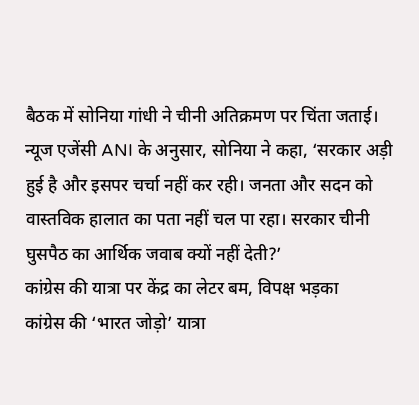बैठक में सोनिया गांधी ने चीनी अतिक्रमण पर चिंता जताई। न्यूज एजेंसी ANI के अनुसार, सोनिया ने कहा, ‘सरकार अड़ी हुई है और इसपर चर्चा नहीं कर रही। जनता और सदन को वास्तविक हालात का पता नहीं चल पा रहा। सरकार चीनी घुसपैठ का आर्थिक जवाब क्यों नहीं देती?’
कांग्रेस की यात्रा पर केंद्र का लेटर बम, विपक्ष भड़का
कांग्रेस की ‘भारत जोड़ो’ यात्रा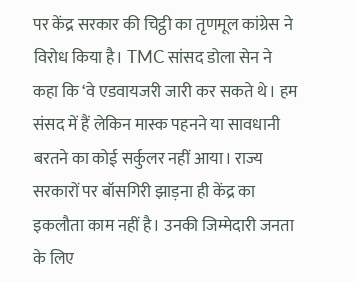पर केंद्र सरकार की चिट्ठी का तृणमूल कांग्रेस ने विरोध किया है। TMC सांसद डोला सेन ने कहा कि ‘वे एडवायजरी जारी कर सकते थे। हम संसद में हैं लेकिन मास्क पहनने या सावधानी बरतने का कोई सर्कुलर नहीं आया। राज्य सरकारों पर बॉसगिरी झाड़ना ही केंद्र का इकलौता काम नहीं है। उनकी जिम्मेदारी जनता के लिए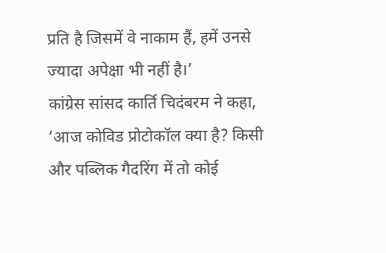प्रति है जिसमें वे नाकाम हैं, हमें उनसे ज्यादा अपेक्षा भी नहीं है।’
कांग्रेस सांसद कार्ति चिदंबरम ने कहा, ‘आज कोविड प्रोटोकॉल क्या है? किसी और पब्लिक गैदरिंग में तो कोई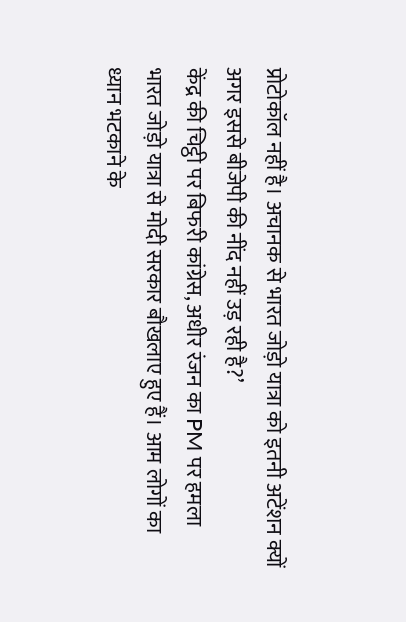प्रोटोकॉल नहीं है। अचानक से भारत जोड़ो यात्रा को इतनी अटेंशन क्यों अगर इससे बीजेपी की नींद नहीं उड़ रही है?’
केंद्र की चिट्ठी पर बिफरी कांग्रेस, अधीर रंजन का PM पर हमला
भारत जोड़ो यात्रा से मोदी सरकार बौखलाए हुए हैं। आम लोगों का ध्यान भटकाने के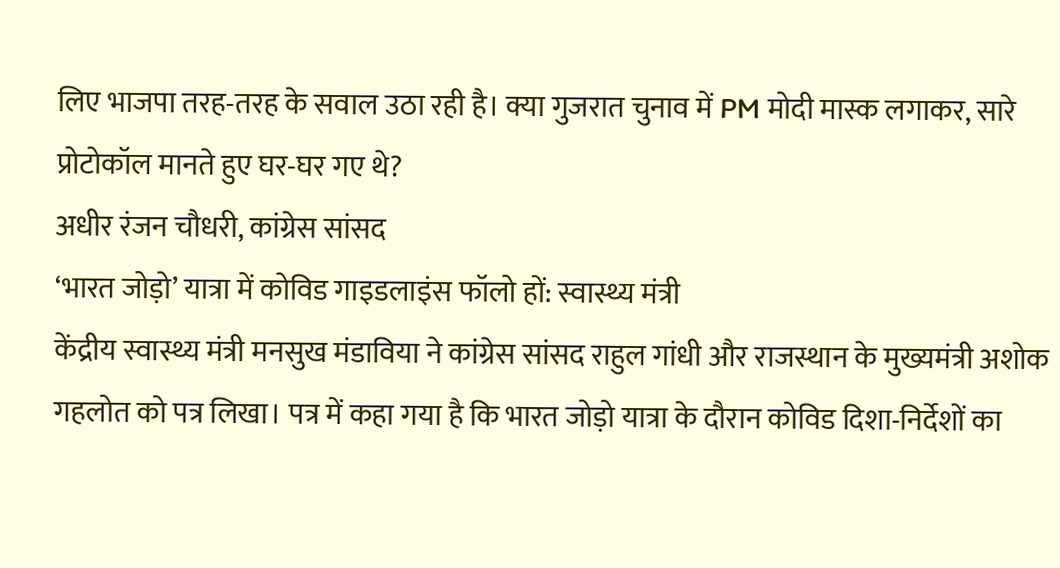लिए भाजपा तरह-तरह के सवाल उठा रही है। क्या गुजरात चुनाव में PM मोदी मास्क लगाकर, सारे प्रोटोकॉल मानते हुए घर-घर गए थे?
अधीर रंजन चौधरी, कांग्रेस सांसद
‘भारत जोड़ो’ यात्रा में कोविड गाइडलाइंस फॉलो हों: स्वास्थ्य मंत्री
केंद्रीय स्वास्थ्य मंत्री मनसुख मंडाविया ने कांग्रेस सांसद राहुल गांधी और राजस्थान के मुख्यमंत्री अशोक गहलोत को पत्र लिखा। पत्र में कहा गया है कि भारत जोड़ो यात्रा के दौरान कोविड दिशा-निर्देशों का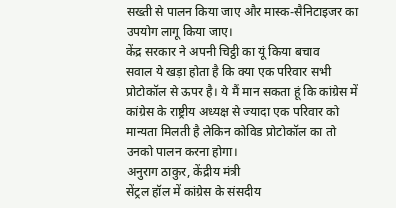सख्ती से पालन किया जाए और मास्क-सैनिटाइजर का उपयोग लागू किया जाए।
केंद्र सरकार ने अपनी चिट्ठी का यूं किया बचाव
सवाल ये खड़ा होता है कि क्या एक परिवार सभी प्रोटोकॉल से ऊपर है। ये मैं मान सकता हूं कि कांग्रेस में कांग्रेस के राष्ट्रीय अध्यक्ष से ज्यादा एक परिवार को मान्यता मिलती है लेकिन कोविड प्रोटोकॉल का तो उनको पालन करना होगा।
अनुराग ठाकुर, केंद्रीय मंत्री
सेंट्रल हॉल में कांग्रेस के संसदीय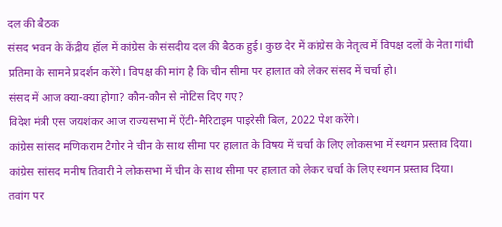दल की बैठक
संसद भवन के केंद्रीय हॉल में कांग्रेस के संसदीय दल की बैठक हुई। कुछ देर में कांग्रेस के नेतृत्व में विपक्ष दलों के नेता गांधी प्रतिमा के सामने प्रदर्शन करेंगे। विपक्ष की मांग है कि चीन सीमा पर हालात को लेकर संसद में चर्चा हो।
संसद में आज क्या-क्या होगा? कौन-कौन से नोटिस दिए गए?
विदेश मंत्री एस जयशंकर आज राज्यसभा में ऐंटी-मैरिटाइम पाइरेसी बिल, 2022 पेश करेंगे।
कांग्रेस सांसद मणिकराम टैगोर ने चीन के साथ सीमा पर हालात के विषय में चर्चा के लिए लोकसभा में स्थगन प्रस्ताव दिया।
कांग्रेस सांसद मनीष तिवारी ने लोकसभा में चीन के साथ सीमा पर हालात को लेकर चर्चा के लिए स्थगन प्रस्ताव दिया।
तवांग पर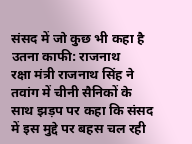संसद में जो कुछ भी कहा है उतना काफी: राजनाथ
रक्षा मंत्री राजनाथ सिंह ने तवांग में चीनी सैनिकों के साथ झड़प पर कहा कि संसद में इस मुद्दे पर बहस चल रही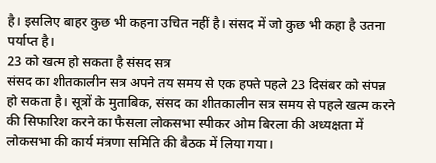है। इसलिए बाहर कुछ भी कहना उचित नहीं है। संसद में जो कुछ भी कहा है उतना पर्याप्त है।
23 को खत्म हो सकता है संसद सत्र
संसद का शीतकालीन सत्र अपने तय समय से एक हफ्ते पहले 23 दिसंबर को संपन्न हो सकता है। सूत्रों के मुताबिक, संसद का शीतकालीन सत्र समय से पहले खत्म करने की सिफारिश करने का फैसला लोकसभा स्पीकर ओम बिरला की अध्यक्षता में लोकसभा की कार्य मंत्रणा समिति की बैठक में लिया गया।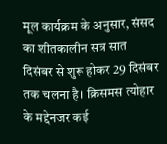मूल कार्यक्रम के अनुसार, संसद का शीतकालीन सत्र सात दिसंबर से शुरू होकर 29 दिसंबर तक चलना है। क्रिसमस त्योहार के मद्देनजर कई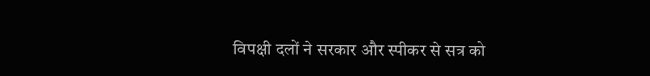विपक्षी दलों ने सरकार और स्पीकर से सत्र को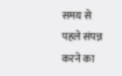समय से पहले संपन्न करने का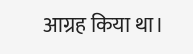आग्रह किया था।